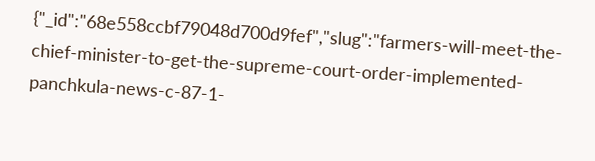{"_id":"68e558ccbf79048d700d9fef","slug":"farmers-will-meet-the-chief-minister-to-get-the-supreme-court-order-implemented-panchkula-news-c-87-1-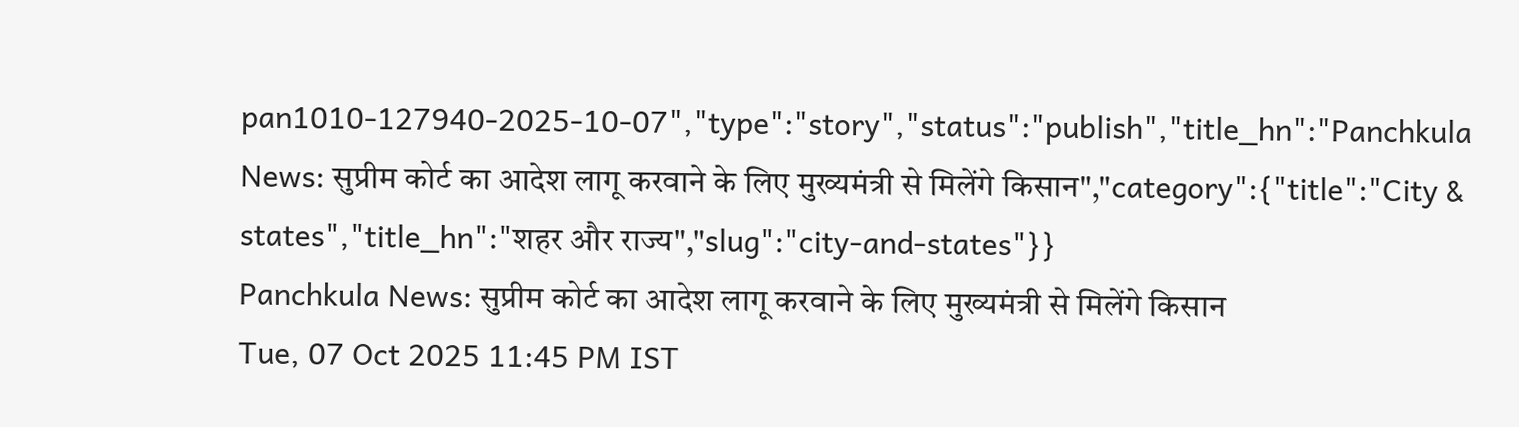pan1010-127940-2025-10-07","type":"story","status":"publish","title_hn":"Panchkula News: सुप्रीम कोर्ट का आदेश लागू करवाने के लिए मुख्यमंत्री से मिलेंगे किसान","category":{"title":"City & states","title_hn":"शहर और राज्य","slug":"city-and-states"}}
Panchkula News: सुप्रीम कोर्ट का आदेश लागू करवाने के लिए मुख्यमंत्री से मिलेंगे किसान
Tue, 07 Oct 2025 11:45 PM IST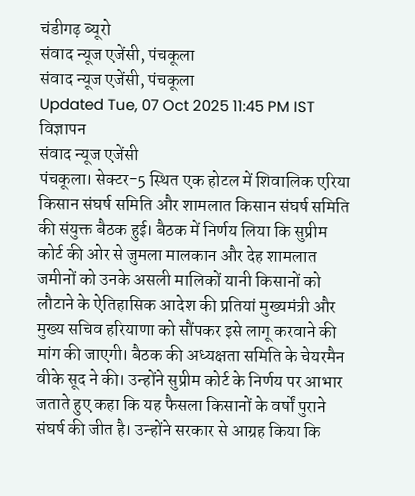चंडीगढ़ ब्यूरो
संवाद न्यूज एजेंसी, पंचकूला
संवाद न्यूज एजेंसी, पंचकूला
Updated Tue, 07 Oct 2025 11:45 PM IST
विज्ञापन
संवाद न्यूज एजेंसी
पंचकूला। सेक्टर-5 स्थित एक होटल में शिवालिक एरिया किसान संघर्ष समिति और शामलात किसान संघर्ष समिति की संयुक्त बैठक हुई। बैठक में निर्णय लिया कि सुप्रीम कोर्ट की ओर से जुमला मालकान और देह शामलात जमीनों को उनके असली मालिकों यानी किसानों को लौटाने के ऐतिहासिक आदेश की प्रतियां मुख्यमंत्री और मुख्य सचिव हरियाणा को सौंपकर इसे लागू करवाने की मांग की जाएगी। बैठक की अध्यक्षता समिति के चेयरमैन वीके सूद ने की। उन्होंने सुप्रीम कोर्ट के निर्णय पर आभार जताते हुए कहा कि यह फैसला किसानों के वर्षों पुराने संघर्ष की जीत है। उन्होंने सरकार से आग्रह किया कि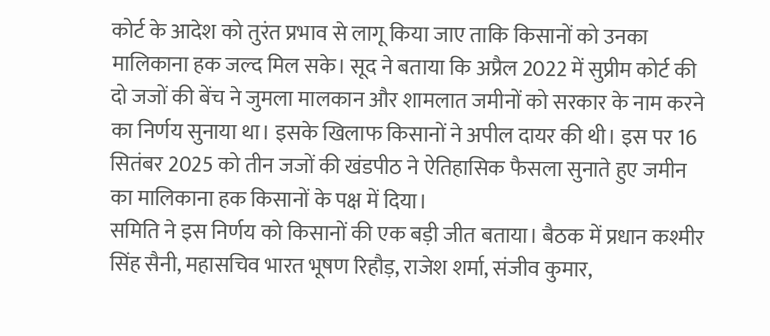कोर्ट के आदेश को तुरंत प्रभाव से लागू किया जाए ताकि किसानों को उनका मालिकाना हक जल्द मिल सके। सूद ने बताया कि अप्रैल 2022 में सुप्रीम कोर्ट की दो जजों की बेंच ने जुमला मालकान और शामलात जमीनों को सरकार के नाम करने का निर्णय सुनाया था। इसके खिलाफ किसानों ने अपील दायर की थी। इस पर 16 सितंबर 2025 को तीन जजों की खंडपीठ ने ऐतिहासिक फैसला सुनाते हुए जमीन का मालिकाना हक किसानों के पक्ष में दिया।
समिति ने इस निर्णय को किसानों की एक बड़ी जीत बताया। बैठक में प्रधान कश्मीर सिंह सैनी, महासचिव भारत भूषण रिहौड़, राजेश शर्मा, संजीव कुमार,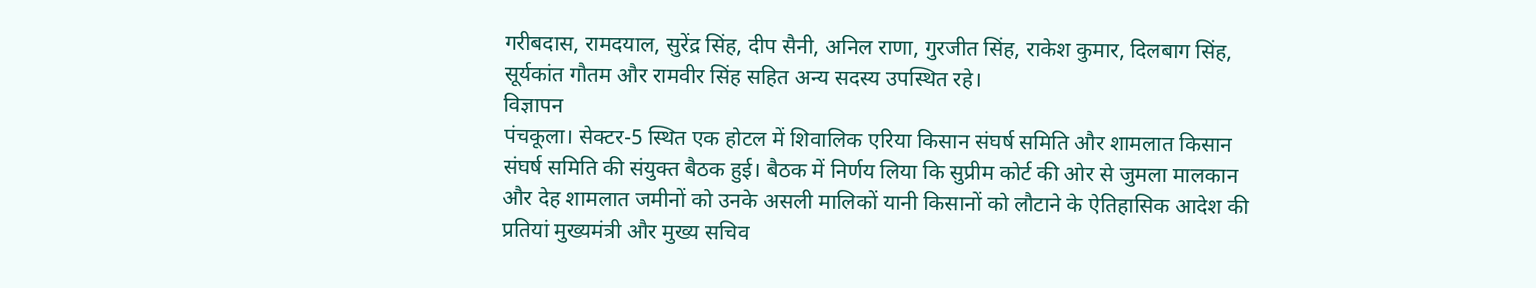गरीबदास, रामदयाल, सुरेंद्र सिंह, दीप सैनी, अनिल राणा, गुरजीत सिंह, राकेश कुमार, दिलबाग सिंह, सूर्यकांत गौतम और रामवीर सिंह सहित अन्य सदस्य उपस्थित रहे।
विज्ञापन
पंचकूला। सेक्टर-5 स्थित एक होटल में शिवालिक एरिया किसान संघर्ष समिति और शामलात किसान संघर्ष समिति की संयुक्त बैठक हुई। बैठक में निर्णय लिया कि सुप्रीम कोर्ट की ओर से जुमला मालकान और देह शामलात जमीनों को उनके असली मालिकों यानी किसानों को लौटाने के ऐतिहासिक आदेश की प्रतियां मुख्यमंत्री और मुख्य सचिव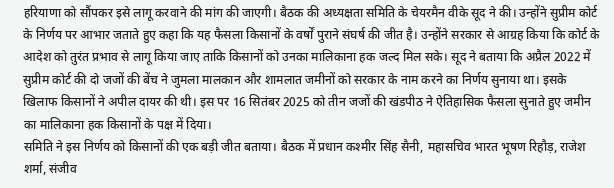हरियाणा को सौंपकर इसे लागू करवाने की मांग की जाएगी। बैठक की अध्यक्षता समिति के चेयरमैन वीके सूद ने की। उन्होंने सुप्रीम कोर्ट के निर्णय पर आभार जताते हुए कहा कि यह फैसला किसानों के वर्षों पुराने संघर्ष की जीत है। उन्होंने सरकार से आग्रह किया कि कोर्ट के आदेश को तुरंत प्रभाव से लागू किया जाए ताकि किसानों को उनका मालिकाना हक जल्द मिल सके। सूद ने बताया कि अप्रैल 2022 में सुप्रीम कोर्ट की दो जजों की बेंच ने जुमला मालकान और शामलात जमीनों को सरकार के नाम करने का निर्णय सुनाया था। इसके खिलाफ किसानों ने अपील दायर की थी। इस पर 16 सितंबर 2025 को तीन जजों की खंडपीठ ने ऐतिहासिक फैसला सुनाते हुए जमीन का मालिकाना हक किसानों के पक्ष में दिया।
समिति ने इस निर्णय को किसानों की एक बड़ी जीत बताया। बैठक में प्रधान कश्मीर सिंह सैनी, महासचिव भारत भूषण रिहौड़, राजेश शर्मा, संजीव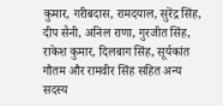कुमार, गरीबदास, रामदयाल, सुरेंद्र सिंह, दीप सैनी, अनिल राणा, गुरजीत सिंह, राकेश कुमार, दिलबाग सिंह, सूर्यकांत गौतम और रामवीर सिंह सहित अन्य सदस्य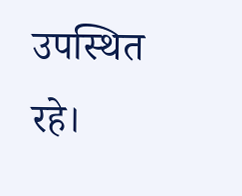उपस्थित रहे।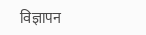विज्ञापन